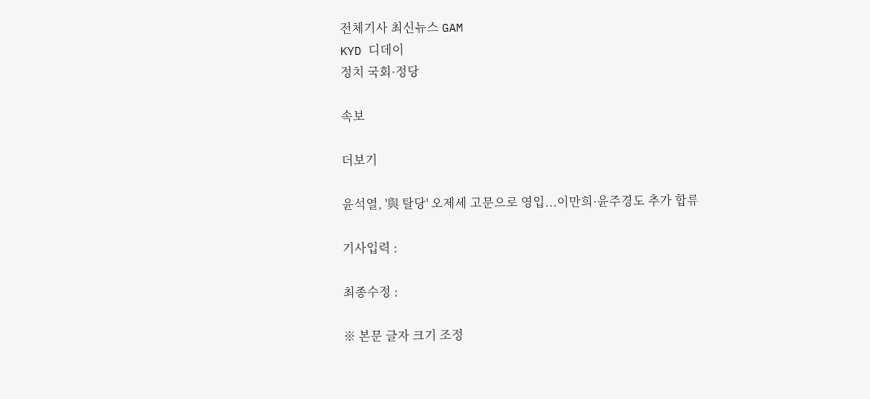전체기사 최신뉴스 GAM
KYD 디데이
정치 국회·정당

속보

더보기

윤석열, '與 탈당' 오제세 고문으로 영입...이만희·윤주경도 추가 합류

기사입력 :

최종수정 :

※ 본문 글자 크기 조정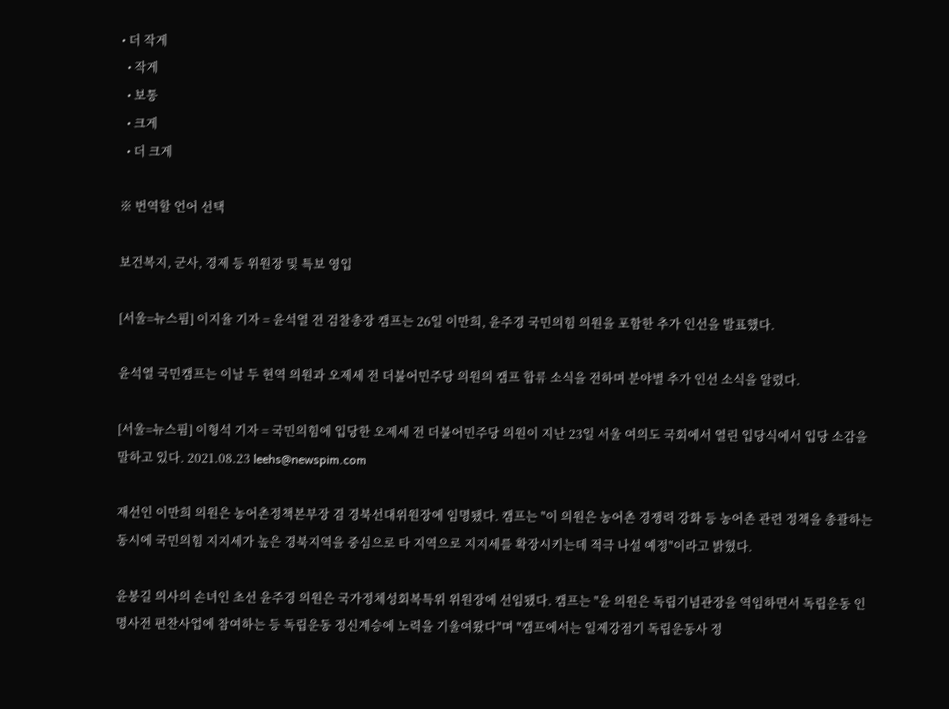• 더 작게
  • 작게
  • 보통
  • 크게
  • 더 크게

※ 번역할 언어 선택

보건복지, 군사, 경제 등 위원장 및 특보 영입

[서울=뉴스핌] 이지율 기자 = 윤석열 전 검찰총장 캠프는 26일 이만희, 윤주경 국민의힘 의원을 포함한 추가 인선을 발표했다.

윤석열 국민캠프는 이날 두 현역 의원과 오제세 전 더불어민주당 의원의 캠프 합류 소식을 전하며 분야별 추가 인선 소식을 알렸다.

[서울=뉴스핌] 이형석 기자 = 국민의힘에 입당한 오제세 전 더불어민주당 의원이 지난 23일 서울 여의도 국회에서 열린 입당식에서 입당 소감을 말하고 있다. 2021.08.23 leehs@newspim.com

재선인 이만희 의원은 농어촌정책본부장 겸 경북선대위원장에 임명됐다. 캠프는 "이 의원은 농어촌 경쟁력 강화 등 농어촌 관련 정책을 총괄하는 동시에 국민의힘 지지세가 높은 경북지역을 중심으로 타 지역으로 지지세를 확장시키는데 적극 나설 예정"이라고 밝혔다.

윤봉길 의사의 손녀인 초선 윤주경 의원은 국가정체성회복특위 위원장에 선임됐다. 캠프는 "윤 의원은 독립기념관장을 역임하면서 독립운동 인명사전 편찬사업에 참여하는 등 독립운동 정신계승에 노력을 기울여왔다"며 "캠프에서는 일제강점기 독립운동사 정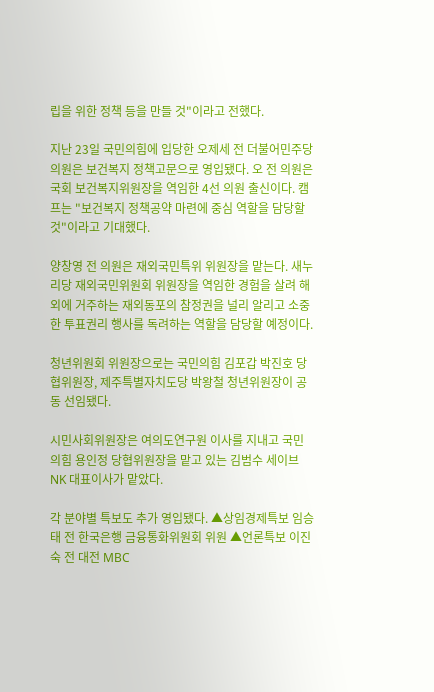립을 위한 정책 등을 만들 것"이라고 전했다.

지난 23일 국민의힘에 입당한 오제세 전 더불어민주당 의원은 보건복지 정책고문으로 영입됐다. 오 전 의원은 국회 보건복지위원장을 역임한 4선 의원 출신이다. 캠프는 "보건복지 정책공약 마련에 중심 역할을 담당할 것"이라고 기대했다.

양창영 전 의원은 재외국민특위 위원장을 맡는다. 새누리당 재외국민위원회 위원장을 역임한 경험을 살려 해외에 거주하는 재외동포의 참정권을 널리 알리고 소중한 투표권리 행사를 독려하는 역할을 담당할 예정이다.

청년위원회 위원장으로는 국민의힘 김포갑 박진호 당협위원장, 제주특별자치도당 박왕철 청년위원장이 공동 선임됐다.

시민사회위원장은 여의도연구원 이사를 지내고 국민의힘 용인정 당협위원장을 맡고 있는 김범수 세이브NK 대표이사가 맡았다.

각 분야별 특보도 추가 영입됐다. ▲상임경제특보 임승태 전 한국은행 금융통화위원회 위원 ▲언론특보 이진숙 전 대전 MBC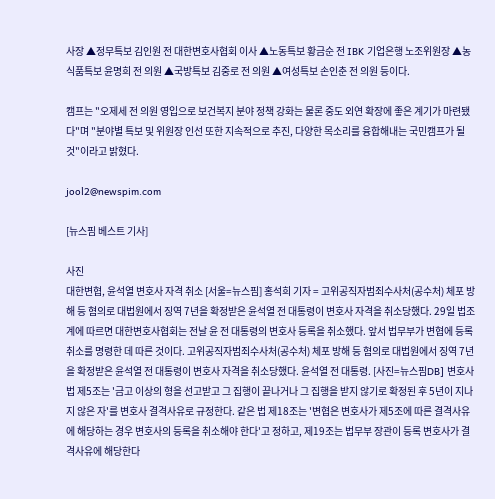사장 ▲정무특보 김인원 전 대한변호사협회 이사 ▲노동특보 황금순 전 IBK 기업은행 노조위원장 ▲농식품특보 윤명희 전 의원 ▲국방특보 김중로 전 의원 ▲여성특보 손인춘 전 의원 등이다.

캠프는 "오제세 전 의원 영입으로 보건복지 분야 정책 강화는 물론 중도 외연 확장에 좋은 계기가 마련됐다"며 "분야별 특보 및 위원장 인선 또한 지속적으로 추진, 다양한 목소리를 융합해내는 국민캠프가 될 것"이라고 밝혔다.

jool2@newspim.com

[뉴스핌 베스트 기사]

사진
대한변협, 윤석열 변호사 자격 취소 [서울=뉴스핌] 홍석희 기자 = 고위공직자범죄수사처(공수처) 체포 방해 등 혐의로 대법원에서 징역 7년을 확정받은 윤석열 전 대통령이 변호사 자격을 취소당했다. 29일 법조계에 따르면 대한변호사협회는 전날 윤 전 대통령의 변호사 등록을 취소했다. 앞서 법무부가 변협에 등록취소를 명령한 데 따른 것이다. 고위공직자범죄수사처(공수처) 체포 방해 등 혐의로 대법원에서 징역 7년을 확정받은 윤석열 전 대통령이 변호사 자격을 취소당했다. 윤석열 전 대통령. [사진=뉴스핌DB] 변호사법 제5조는 '금고 이상의 형을 선고받고 그 집행이 끝나거나 그 집행을 받지 않기로 확정된 후 5년이 지나지 않은 자'를 변호사 결격사유로 규정한다. 같은 법 제18조는 '변협은 변호사가 제5조에 따른 결격사유에 해당하는 경우 변호사의 등록을 취소해야 한다'고 정하고, 제19조는 법무부 장관이 등록 변호사가 결격사유에 해당한다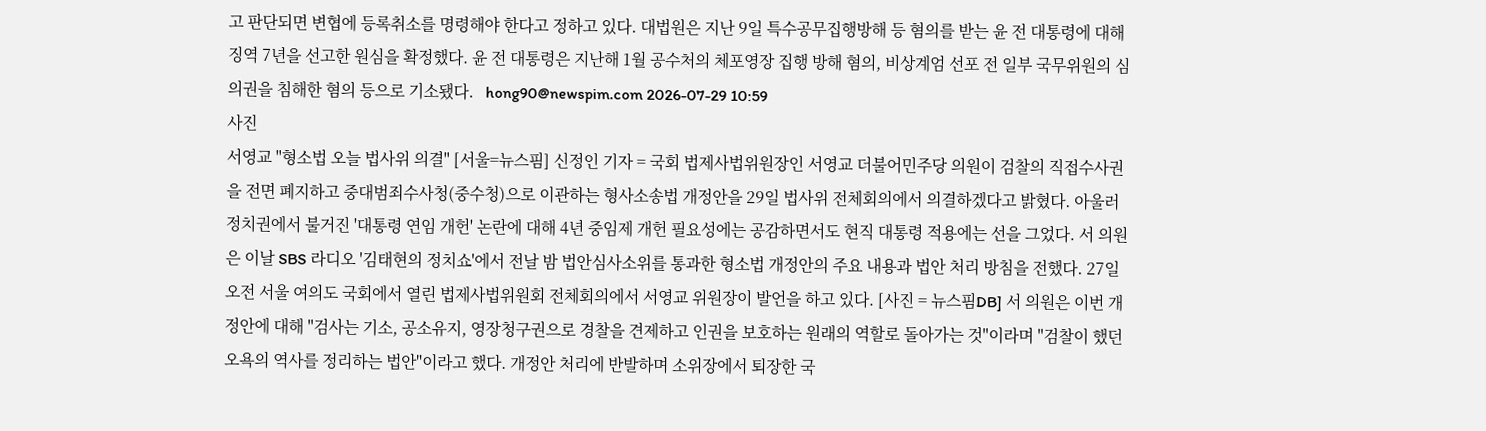고 판단되면 변협에 등록취소를 명령해야 한다고 정하고 있다. 대법원은 지난 9일 특수공무집행방해 등 혐의를 받는 윤 전 대통령에 대해 징역 7년을 선고한 원심을 확정했다. 윤 전 대통령은 지난해 1월 공수처의 체포영장 집행 방해 혐의, 비상계엄 선포 전 일부 국무위원의 심의권을 침해한 혐의 등으로 기소됐다.   hong90@newspim.com 2026-07-29 10:59
사진
서영교 "형소법 오늘 법사위 의결" [서울=뉴스핌] 신정인 기자 = 국회 법제사법위원장인 서영교 더불어민주당 의원이 검찰의 직접수사권을 전면 폐지하고 중대범죄수사청(중수청)으로 이관하는 형사소송법 개정안을 29일 법사위 전체회의에서 의결하겠다고 밝혔다. 아울러 정치권에서 불거진 '대통령 연임 개헌' 논란에 대해 4년 중임제 개헌 필요성에는 공감하면서도 현직 대통령 적용에는 선을 그었다. 서 의원은 이날 SBS 라디오 '김태현의 정치쇼'에서 전날 밤 법안심사소위를 통과한 형소법 개정안의 주요 내용과 법안 처리 방침을 전했다. 27일 오전 서울 여의도 국회에서 열린 법제사법위원회 전체회의에서 서영교 위원장이 발언을 하고 있다. [사진 = 뉴스핌DB] 서 의원은 이번 개정안에 대해 "검사는 기소, 공소유지, 영장청구권으로 경찰을 견제하고 인권을 보호하는 원래의 역할로 돌아가는 것"이라며 "검찰이 했던 오욕의 역사를 정리하는 법안"이라고 했다. 개정안 처리에 반발하며 소위장에서 퇴장한 국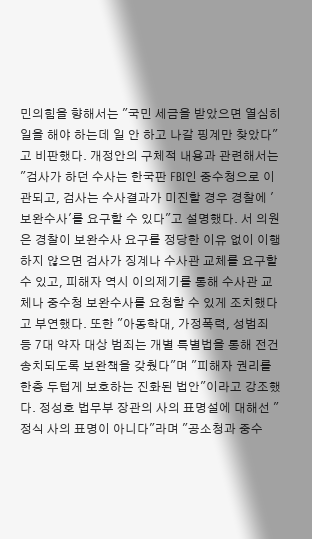민의힘을 향해서는 "국민 세금을 받았으면 열심히 일을 해야 하는데 일 안 하고 나갈 핑계만 찾았다"고 비판했다. 개정안의 구체적 내용과 관련해서는 "검사가 하던 수사는 한국판 FBI인 중수청으로 이관되고, 검사는 수사결과가 미진할 경우 경찰에 '보완수사'를 요구할 수 있다"고 설명했다. 서 의원은 경찰이 보완수사 요구를 정당한 이유 없이 이행하지 않으면 검사가 징계나 수사관 교체를 요구할 수 있고, 피해자 역시 이의제기를 통해 수사관 교체나 중수청 보완수사를 요청할 수 있게 조치했다고 부연했다. 또한 "아동학대, 가정폭력, 성범죄 등 7대 약자 대상 범죄는 개별 특별법을 통해 전건 송치되도록 보완책을 갖췄다"며 "피해자 권리를 한층 두텁게 보호하는 진화된 법안"이라고 강조했다. 정성호 법무부 장관의 사의 표명설에 대해선 "정식 사의 표명이 아니다"라며 "공소청과 중수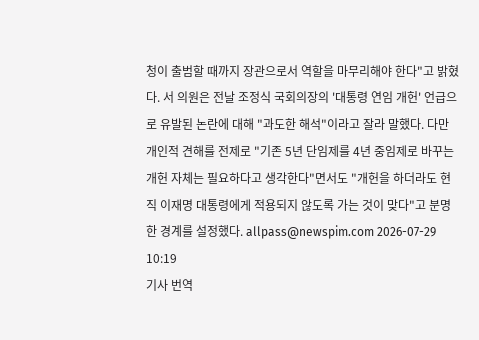청이 출범할 때까지 장관으로서 역할을 마무리해야 한다"고 밝혔다. 서 의원은 전날 조정식 국회의장의 '대통령 연임 개헌' 언급으로 유발된 논란에 대해 "과도한 해석"이라고 잘라 말했다. 다만 개인적 견해를 전제로 "기존 5년 단임제를 4년 중임제로 바꾸는 개헌 자체는 필요하다고 생각한다"면서도 "개헌을 하더라도 현직 이재명 대통령에게 적용되지 않도록 가는 것이 맞다"고 분명한 경계를 설정했다. allpass@newspim.com 2026-07-29 10:19
기사 번역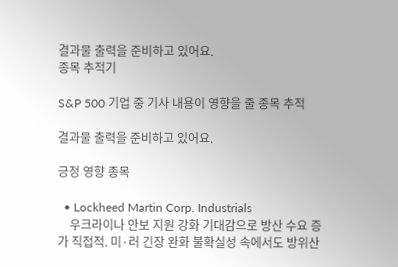결과물 출력을 준비하고 있어요.
종목 추적기

S&P 500 기업 중 기사 내용이 영향을 줄 종목 추적

결과물 출력을 준비하고 있어요.

긍정 영향 종목

  • Lockheed Martin Corp. Industrials
    우크라이나 안보 지원 강화 기대감으로 방산 수요 증가 직접적. 미·러 긴장 완화 불확실성 속에서도 방위산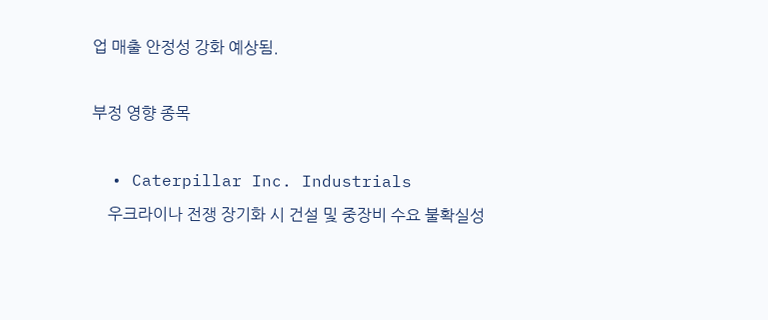업 매출 안정성 강화 예상됨.

부정 영향 종목

  • Caterpillar Inc. Industrials
    우크라이나 전쟁 장기화 시 건설 및 중장비 수요 불확실성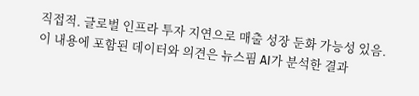직접적. 글로벌 인프라 투자 지연으로 매출 성장 둔화 가능성 있음.
이 내용에 포함된 데이터와 의견은 뉴스핌 AI가 분석한 결과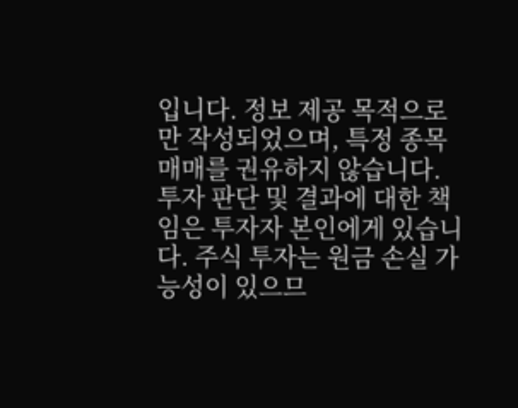입니다. 정보 제공 목적으로만 작성되었으며, 특정 종목 매매를 권유하지 않습니다. 투자 판단 및 결과에 대한 책임은 투자자 본인에게 있습니다. 주식 투자는 원금 손실 가능성이 있으므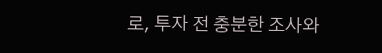로, 투자 전 충분한 조사와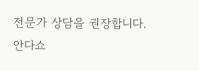전문가 상담을 권장합니다.
안다쇼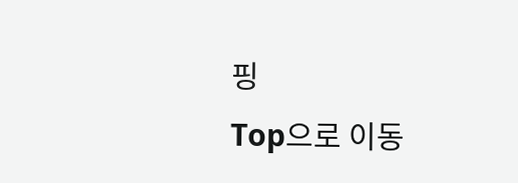핑
Top으로 이동